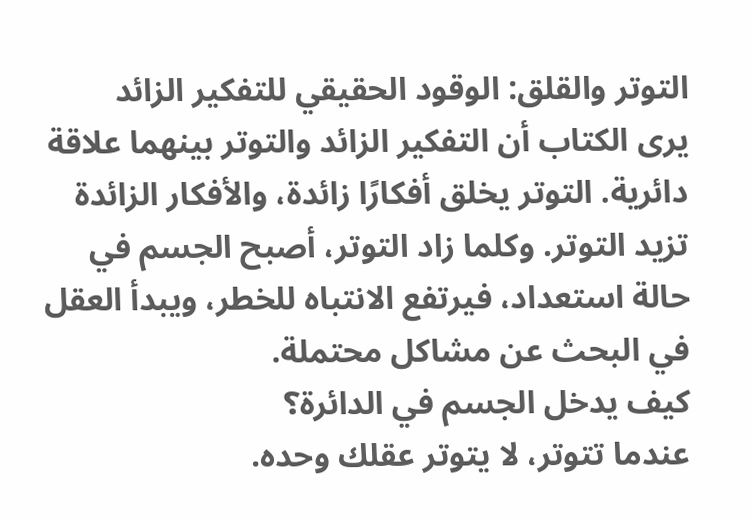التوتر والقلق: الوقود الحقيقي للتفكير الزائد
يرى الكتاب أن التفكير الزائد والتوتر بينهما علاقة دائرية. التوتر يخلق أفكارًا زائدة، والأفكار الزائدة تزيد التوتر. وكلما زاد التوتر، أصبح الجسم في حالة استعداد، فيرتفع الانتباه للخطر، ويبدأ العقل في البحث عن مشاكل محتملة.
كيف يدخل الجسم في الدائرة؟
عندما تتوتر، لا يتوتر عقلك وحده.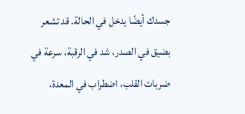جسدك أيضًا يدخل في الحالة. قد تشعر بضيق في الصدر، شد في الرقبة، سرعة في ضربات القلب، اضطراب في المعدة،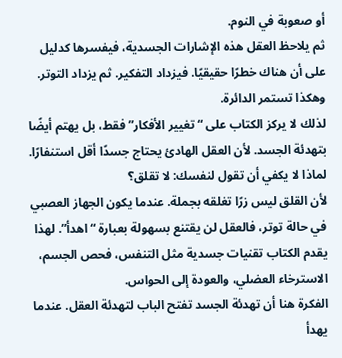أو صعوبة في النوم.
ثم يلاحظ العقل هذه الإشارات الجسدية، فيفسرها كدليل على أن هناك خطرًا حقيقيًا. فيزداد التفكير. ثم يزداد التوتر. وهكذا تستمر الدائرة.
لذلك لا يركز الكتاب على “تغيير الأفكار” فقط، بل يهتم أيضًا بتهدئة الجسد. لأن العقل الهادئ يحتاج جسدًا أقل استنفارًا.
لماذا لا يكفي أن تقول لنفسك: لا تقلق؟
لأن القلق ليس زرًا تغلقه بجملة. عندما يكون الجهاز العصبي في حالة توتر، فالعقل لن يقتنع بسهولة بعبارة “اهدأ”. لهذا يقدم الكتاب تقنيات جسدية مثل التنفس، فحص الجسم، الاسترخاء العضلي، والعودة إلى الحواس.
الفكرة هنا أن تهدئة الجسد تفتح الباب لتهدئة العقل. عندما يهدأ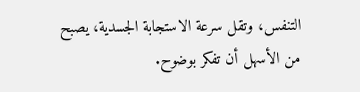التنفس، وتقل سرعة الاستجابة الجسدية، يصبح من الأسهل أن تفكر بوضوح.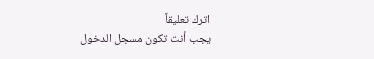اترك تعليقاً
يجب أنت تكون مسجل الدخول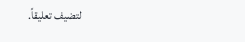لتضيف تعليقاً.